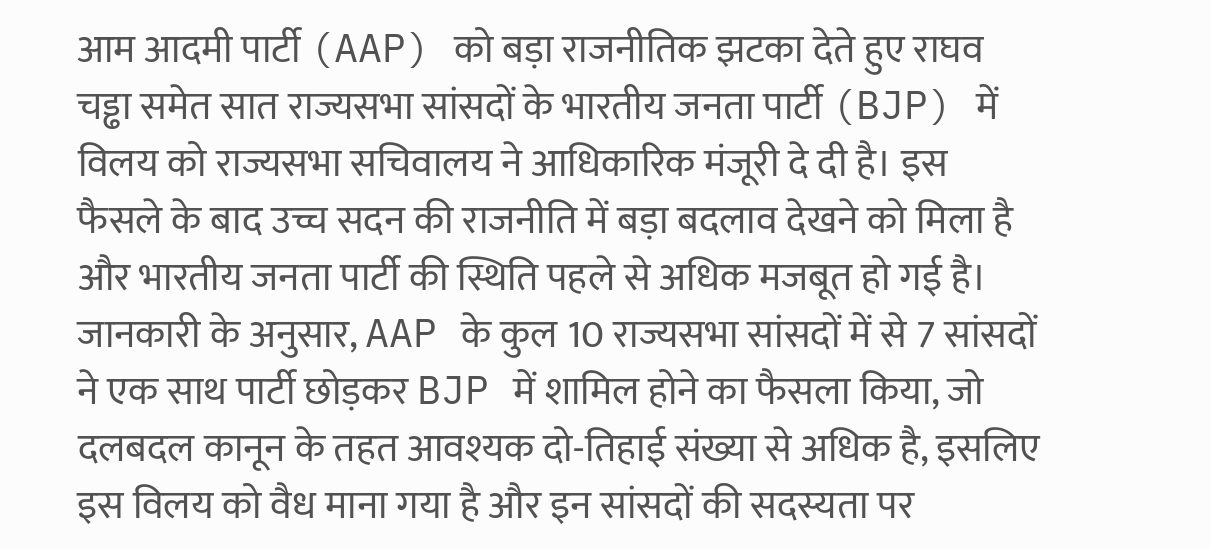आम आदमी पार्टी (AAP) को बड़ा राजनीतिक झटका देते हुए राघव चड्ढा समेत सात राज्यसभा सांसदों के भारतीय जनता पार्टी (BJP) में विलय को राज्यसभा सचिवालय ने आधिकारिक मंजूरी दे दी है। इस फैसले के बाद उच्च सदन की राजनीति में बड़ा बदलाव देखने को मिला है और भारतीय जनता पार्टी की स्थिति पहले से अधिक मजबूत हो गई है। जानकारी के अनुसार, AAP के कुल 10 राज्यसभा सांसदों में से 7 सांसदों ने एक साथ पार्टी छोड़कर BJP में शामिल होने का फैसला किया, जो दलबदल कानून के तहत आवश्यक दो-तिहाई संख्या से अधिक है, इसलिए इस विलय को वैध माना गया है और इन सांसदों की सदस्यता पर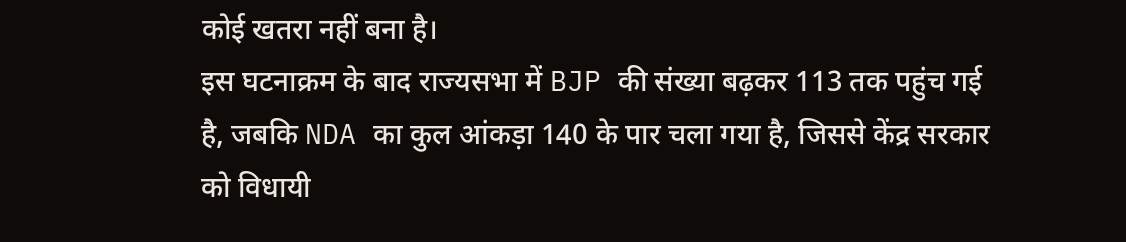कोई खतरा नहीं बना है।
इस घटनाक्रम के बाद राज्यसभा में BJP की संख्या बढ़कर 113 तक पहुंच गई है, जबकि NDA का कुल आंकड़ा 140 के पार चला गया है, जिससे केंद्र सरकार को विधायी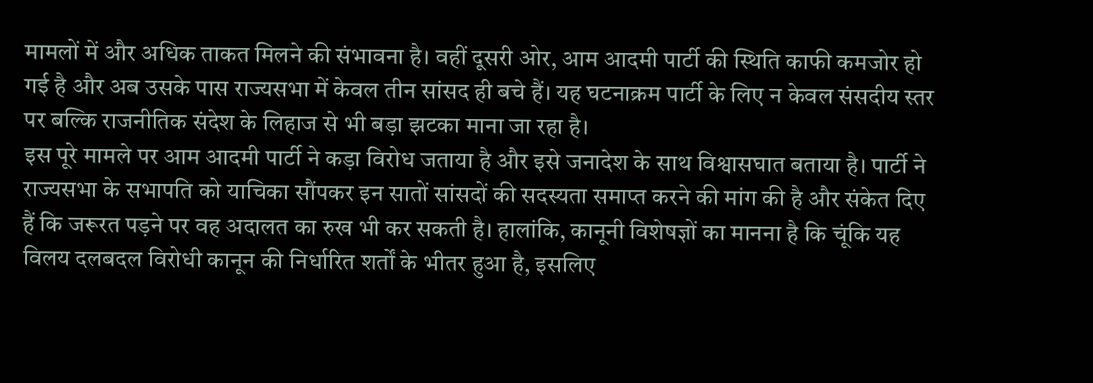मामलों में और अधिक ताकत मिलने की संभावना है। वहीं दूसरी ओर, आम आदमी पार्टी की स्थिति काफी कमजोर हो गई है और अब उसके पास राज्यसभा में केवल तीन सांसद ही बचे हैं। यह घटनाक्रम पार्टी के लिए न केवल संसदीय स्तर पर बल्कि राजनीतिक संदेश के लिहाज से भी बड़ा झटका माना जा रहा है।
इस पूरे मामले पर आम आदमी पार्टी ने कड़ा विरोध जताया है और इसे जनादेश के साथ विश्वासघात बताया है। पार्टी ने राज्यसभा के सभापति को याचिका सौंपकर इन सातों सांसदों की सदस्यता समाप्त करने की मांग की है और संकेत दिए हैं कि जरूरत पड़ने पर वह अदालत का रुख भी कर सकती है। हालांकि, कानूनी विशेषज्ञों का मानना है कि चूंकि यह विलय दलबदल विरोधी कानून की निर्धारित शर्तों के भीतर हुआ है, इसलिए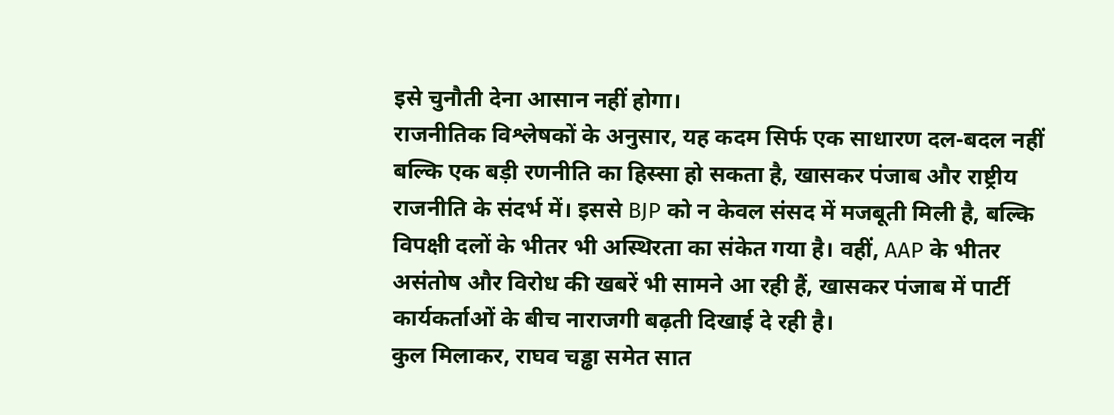इसे चुनौती देना आसान नहीं होगा।
राजनीतिक विश्लेषकों के अनुसार, यह कदम सिर्फ एक साधारण दल-बदल नहीं बल्कि एक बड़ी रणनीति का हिस्सा हो सकता है, खासकर पंजाब और राष्ट्रीय राजनीति के संदर्भ में। इससे BJP को न केवल संसद में मजबूती मिली है, बल्कि विपक्षी दलों के भीतर भी अस्थिरता का संकेत गया है। वहीं, AAP के भीतर असंतोष और विरोध की खबरें भी सामने आ रही हैं, खासकर पंजाब में पार्टी कार्यकर्ताओं के बीच नाराजगी बढ़ती दिखाई दे रही है।
कुल मिलाकर, राघव चड्ढा समेत सात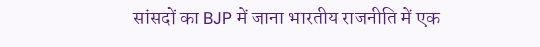सांसदों का BJP में जाना भारतीय राजनीति में एक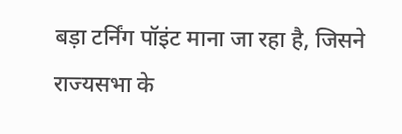बड़ा टर्निंग पॉइंट माना जा रहा है, जिसने राज्यसभा के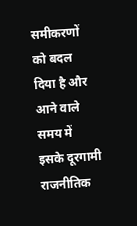समीकरणों को बदल दिया है और आने वाले समय में इसके दूरगामी राजनीतिक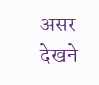असर देखने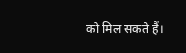को मिल सकते हैं।